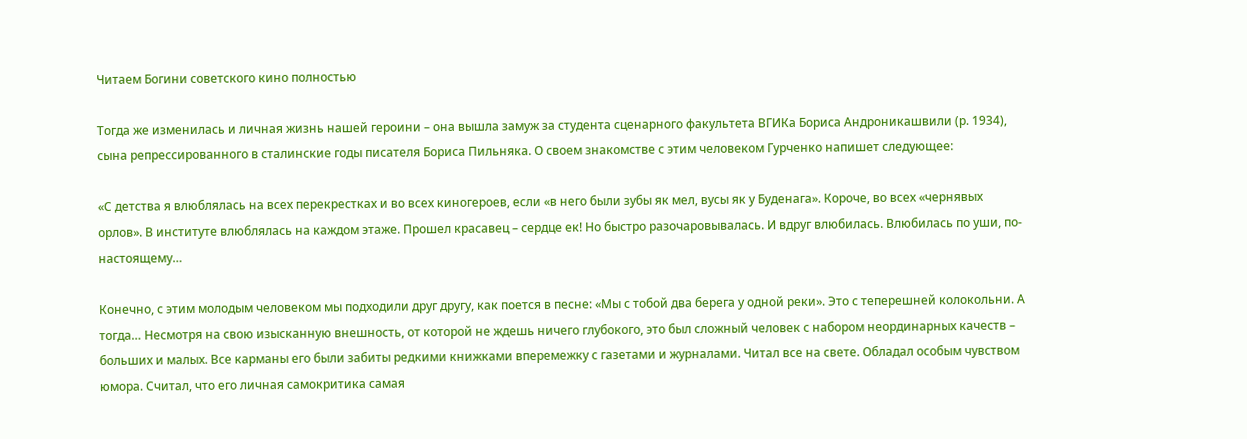Читаем Богини советского кино полностью

Тогда же изменилась и личная жизнь нашей героини – она вышла замуж за студента сценарного факультета ВГИКа Бориса Андроникашвили (р. 1934), сына репрессированного в сталинские годы писателя Бориса Пильняка. О своем знакомстве с этим человеком Гурченко напишет следующее:

«С детства я влюблялась на всех перекрестках и во всех киногероев, если «в него были зубы як мел, вусы як у Буденага». Короче, во всех «чернявых орлов». В институте влюблялась на каждом этаже. Прошел красавец – сердце ек! Но быстро разочаровывалась. И вдруг влюбилась. Влюбилась по уши, по-настоящему…

Конечно, с этим молодым человеком мы подходили друг другу, как поется в песне: «Мы с тобой два берега у одной реки». Это с теперешней колокольни. А тогда… Несмотря на свою изысканную внешность, от которой не ждешь ничего глубокого, это был сложный человек с набором неординарных качеств – больших и малых. Все карманы его были забиты редкими книжками вперемежку с газетами и журналами. Читал все на свете. Обладал особым чувством юмора. Считал, что его личная самокритика самая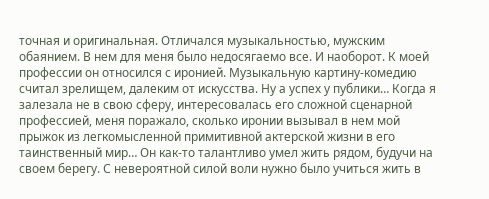точная и оригинальная. Отличался музыкальностью, мужским обаянием. В нем для меня было недосягаемо все. И наоборот. К моей профессии он относился с иронией. Музыкальную картину-комедию считал зрелищем, далеким от искусства. Ну а успех у публики… Когда я залезала не в свою сферу, интересовалась его сложной сценарной профессией, меня поражало, сколько иронии вызывал в нем мой прыжок из легкомысленной примитивной актерской жизни в его таинственный мир… Он как-то талантливо умел жить рядом, будучи на своем берегу. С невероятной силой воли нужно было учиться жить в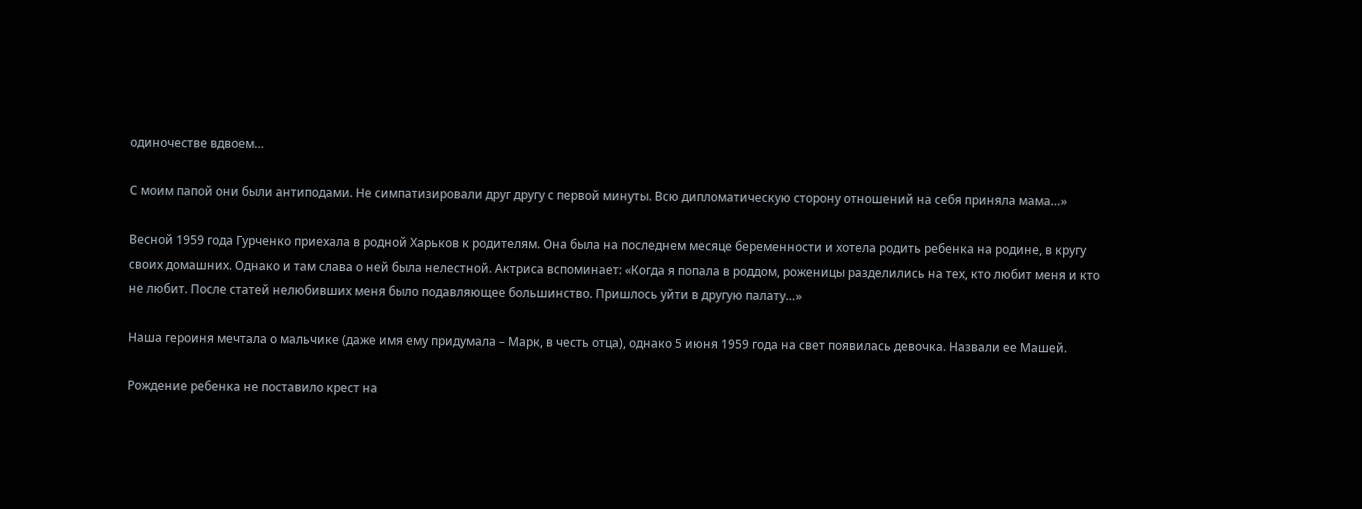одиночестве вдвоем…

С моим папой они были антиподами. Не симпатизировали друг другу с первой минуты. Всю дипломатическую сторону отношений на себя приняла мама…»

Весной 1959 года Гурченко приехала в родной Харьков к родителям. Она была на последнем месяце беременности и хотела родить ребенка на родине, в кругу своих домашних. Однако и там слава о ней была нелестной. Актриса вспоминает: «Когда я попала в роддом, роженицы разделились на тех, кто любит меня и кто не любит. После статей нелюбивших меня было подавляющее большинство. Пришлось уйти в другую палату…»

Наша героиня мечтала о мальчике (даже имя ему придумала – Марк, в честь отца), однако 5 июня 1959 года на свет появилась девочка. Назвали ее Машей.

Рождение ребенка не поставило крест на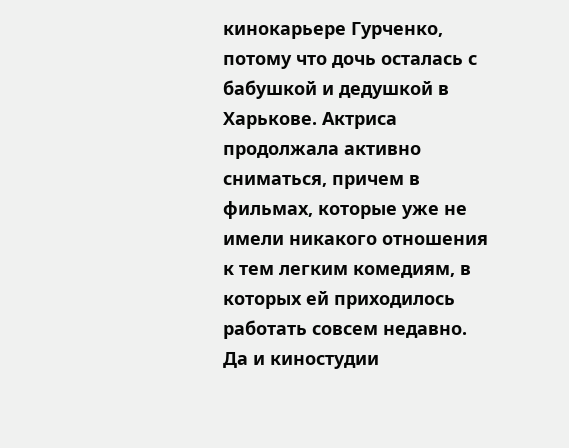кинокарьере Гурченко, потому что дочь осталась с бабушкой и дедушкой в Харькове. Актриса продолжала активно сниматься, причем в фильмах, которые уже не имели никакого отношения к тем легким комедиям, в которых ей приходилось работать совсем недавно. Да и киностудии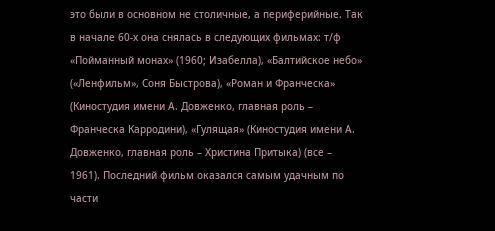это были в основном не столичные, а периферийные. Так в начале 60-х она снялась в следующих фильмах: т/ф «Пойманный монах» (1960; Изабелла), «Балтийское небо» («Ленфильм», Соня Быстрова), «Роман и Франческа» (Киностудия имени А. Довженко, главная роль – Франческа Карродини), «Гулящая» (Киностудия имени А. Довженко, главная роль – Христина Притыка) (все – 1961). Последний фильм оказался самым удачным по части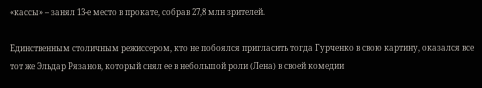«кассы» – занял 13-е место в прокате, собрав 27,8 млн зрителей.

Единственным столичным режиссером, кто не побоялся пригласить тогда Гурченко в свою картину, оказался все тот же Эльдар Рязанов, который снял ее в небольшой роли (Лена) в своей комедии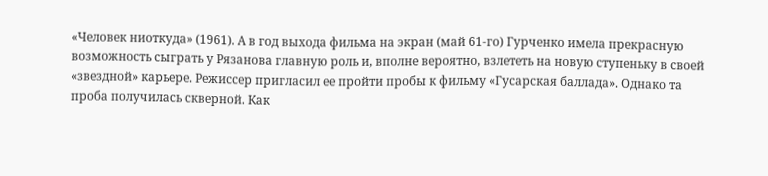«Человек ниоткуда» (1961). А в год выхода фильма на экран (май 61-го) Гурченко имела прекрасную возможность сыграть у Рязанова главную роль и, вполне вероятно, взлететь на новую ступеньку в своей «звездной» карьере. Режиссер пригласил ее пройти пробы к фильму «Гусарская баллада». Однако та проба получилась скверной. Как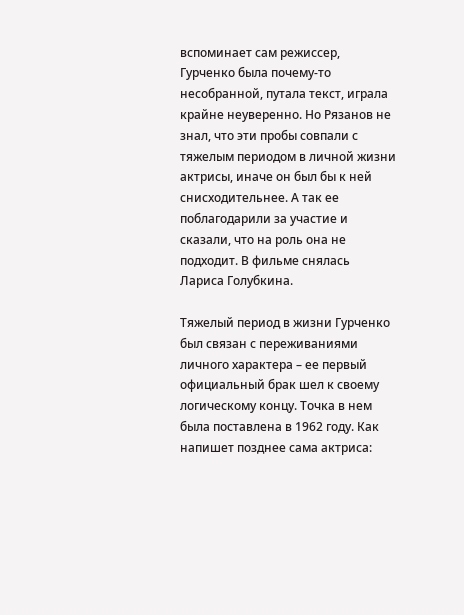вспоминает сам режиссер, Гурченко была почему-то несобранной, путала текст, играла крайне неуверенно. Но Рязанов не знал, что эти пробы совпали с тяжелым периодом в личной жизни актрисы, иначе он был бы к ней снисходительнее. А так ее поблагодарили за участие и сказали, что на роль она не подходит. В фильме снялась Лариса Голубкина.

Тяжелый период в жизни Гурченко был связан с переживаниями личного характера – ее первый официальный брак шел к своему логическому концу. Точка в нем была поставлена в 1962 году. Как напишет позднее сама актриса: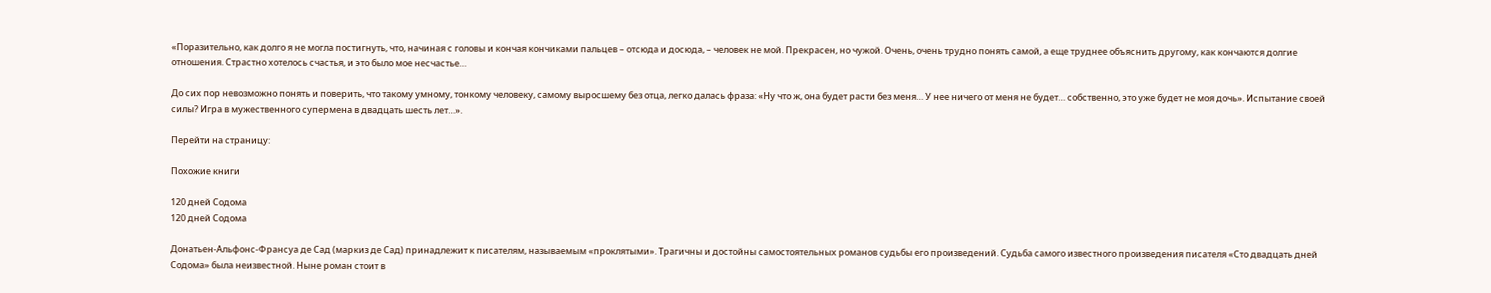«Поразительно, как долго я не могла постигнуть, что, начиная с головы и кончая кончиками пальцев – отсюда и досюда, – человек не мой. Прекрасен, но чужой. Очень, очень трудно понять самой, а еще труднее объяснить другому, как кончаются долгие отношения. Страстно хотелось счастья, и это было мое несчастье…

До сих пор невозможно понять и поверить, что такому умному, тонкому человеку, самому выросшему без отца, легко далась фраза: «Ну что ж, она будет расти без меня… У нее ничего от меня не будет… собственно, это уже будет не моя дочь». Испытание своей силы? Игра в мужественного супермена в двадцать шесть лет…».

Перейти на страницу:

Похожие книги

120 дней Содома
120 дней Содома

Донатьен-Альфонс-Франсуа де Сад (маркиз де Сад) принадлежит к писателям, называемым «проклятыми». Трагичны и достойны самостоятельных романов судьбы его произведений. Судьба самого известного произведения писателя «Сто двадцать дней Содома» была неизвестной. Ныне роман стоит в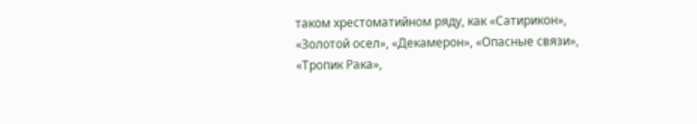таком хрестоматийном ряду, как «Сатирикон», «Золотой осел», «Декамерон», «Опасные связи», «Тропик Рака»,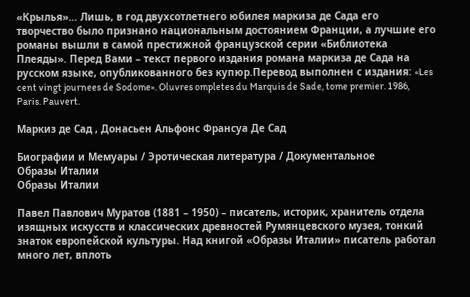«Крылья»… Лишь, в год двухсотлетнего юбилея маркиза де Сада его творчество было признано национальным достоянием Франции, а лучшие его романы вышли в самой престижной французской серии «Библиотека Плеяды». Перед Вами – текст первого издания романа маркиза де Сада на русском языке, опубликованного без купюр.Перевод выполнен с издания: «Les cent vingt journees de Sodome». Oluvres ompletes du Marquis de Sade, tome premier. 1986, Paris. Pauvert.

Маркиз де Сад , Донасьен Альфонс Франсуа Де Сад

Биографии и Мемуары / Эротическая литература / Документальное
Образы Италии
Образы Италии

Павел Павлович Муратов (1881 – 1950) – писатель, историк, хранитель отдела изящных искусств и классических древностей Румянцевского музея, тонкий знаток европейской культуры. Над книгой «Образы Италии» писатель работал много лет, вплоть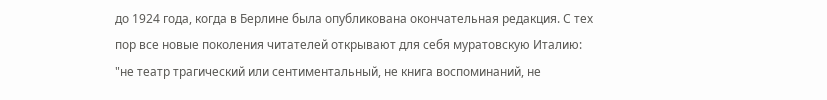до 1924 года, когда в Берлине была опубликована окончательная редакция. С тех пор все новые поколения читателей открывают для себя муратовскую Италию: "не театр трагический или сентиментальный, не книга воспоминаний, не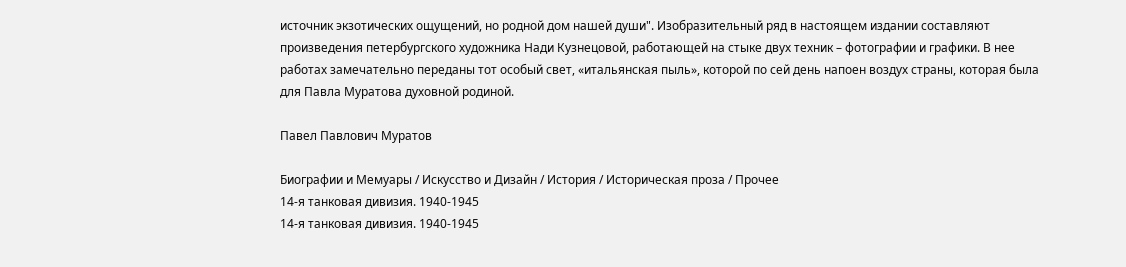источник экзотических ощущений, но родной дом нашей души". Изобразительный ряд в настоящем издании составляют произведения петербургского художника Нади Кузнецовой, работающей на стыке двух техник – фотографии и графики. В нее работах замечательно переданы тот особый свет, «итальянская пыль», которой по сей день напоен воздух страны, которая была для Павла Муратова духовной родиной.

Павел Павлович Муратов

Биографии и Мемуары / Искусство и Дизайн / История / Историческая проза / Прочее
14-я танковая дивизия. 1940-1945
14-я танковая дивизия. 1940-1945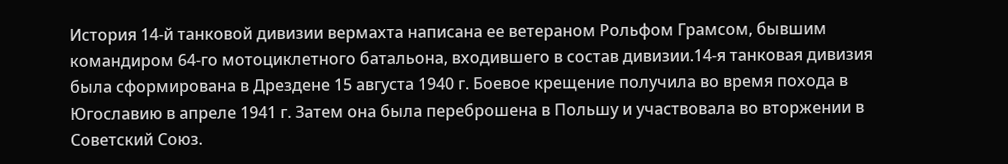История 14-й танковой дивизии вермахта написана ее ветераном Рольфом Грамсом, бывшим командиром 64-го мотоциклетного батальона, входившего в состав дивизии.14-я танковая дивизия была сформирована в Дрездене 15 августа 1940 г. Боевое крещение получила во время похода в Югославию в апреле 1941 г. Затем она была переброшена в Польшу и участвовала во вторжении в Советский Союз.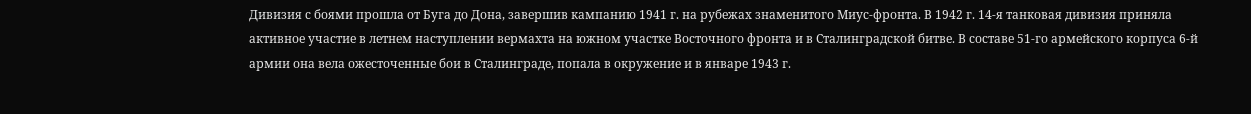Дивизия с боями прошла от Буга до Дона, завершив кампанию 1941 г. на рубежах знаменитого Миус-фронта. В 1942 г. 14-я танковая дивизия приняла активное участие в летнем наступлении вермахта на южном участке Восточного фронта и в Сталинградской битве. В составе 51-го армейского корпуса 6-й армии она вела ожесточенные бои в Сталинграде, попала в окружение и в январе 1943 г.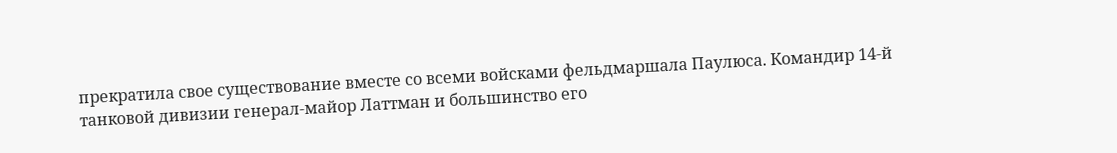прекратила свое существование вместе со всеми войсками фельдмаршала Паулюса. Командир 14-й танковой дивизии генерал-майор Латтман и большинство его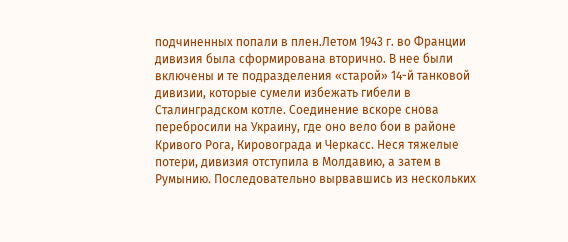подчиненных попали в плен.Летом 1943 г. во Франции дивизия была сформирована вторично. В нее были включены и те подразделения «старой» 14-й танковой дивизии, которые сумели избежать гибели в Сталинградском котле. Соединение вскоре снова перебросили на Украину, где оно вело бои в районе Кривого Рога, Кировограда и Черкасс. Неся тяжелые потери, дивизия отступила в Молдавию, а затем в Румынию. Последовательно вырвавшись из нескольких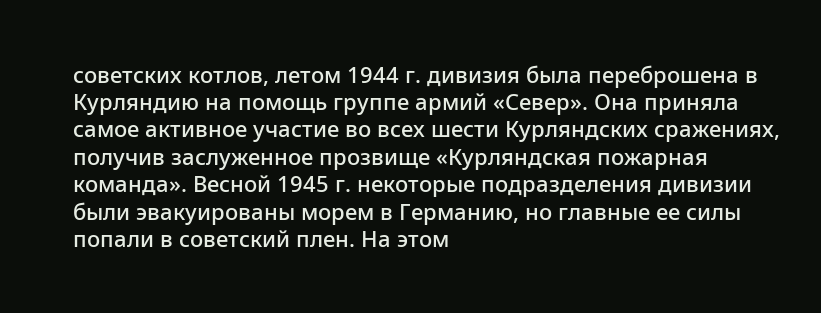советских котлов, летом 1944 г. дивизия была переброшена в Курляндию на помощь группе армий «Север». Она приняла самое активное участие во всех шести Курляндских сражениях, получив заслуженное прозвище «Курляндская пожарная команда». Весной 1945 г. некоторые подразделения дивизии были эвакуированы морем в Германию, но главные ее силы попали в советский плен. На этом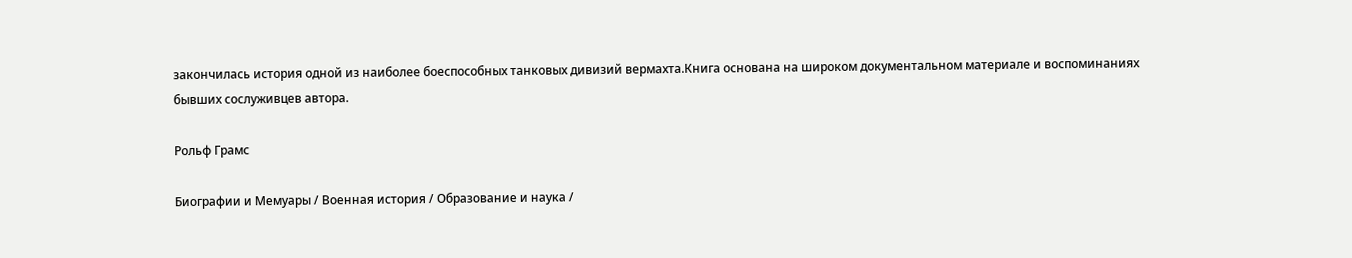закончилась история одной из наиболее боеспособных танковых дивизий вермахта.Книга основана на широком документальном материале и воспоминаниях бывших сослуживцев автора.

Рольф Грамс

Биографии и Мемуары / Военная история / Образование и наука /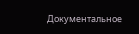Документальное